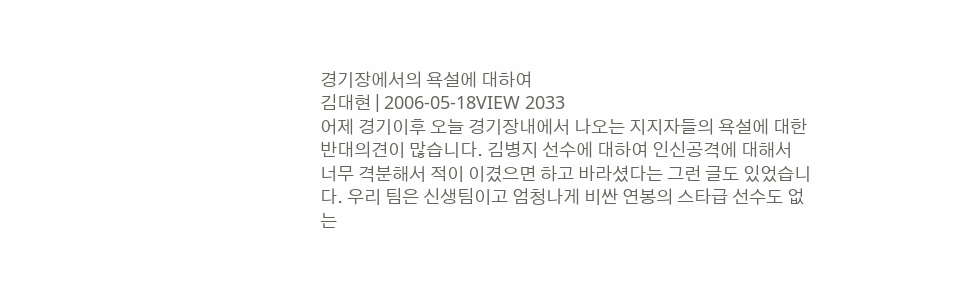경기장에서의 욕설에 대하여
김대현 | 2006-05-18VIEW 2033
어제 경기이후 오늘 경기장내에서 나오는 지지자들의 욕설에 대한 반대의견이 많습니다. 김병지 선수에 대하여 인신공격에 대해서 너무 격분해서 적이 이겼으면 하고 바라셨다는 그런 글도 있었습니다. 우리 팀은 신생팀이고 엄청나게 비싼 연봉의 스타급 선수도 없는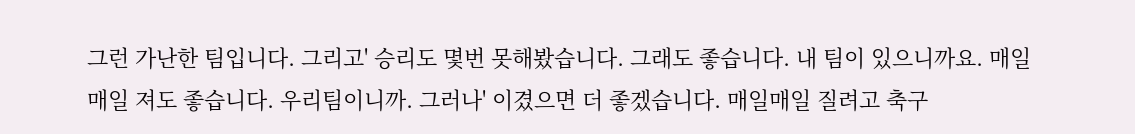그런 가난한 팀입니다. 그리고' 승리도 몇번 못해봤습니다. 그래도 좋습니다. 내 팀이 있으니까요. 매일매일 져도 좋습니다. 우리팀이니까. 그러나' 이겼으면 더 좋겠습니다. 매일매일 질려고 축구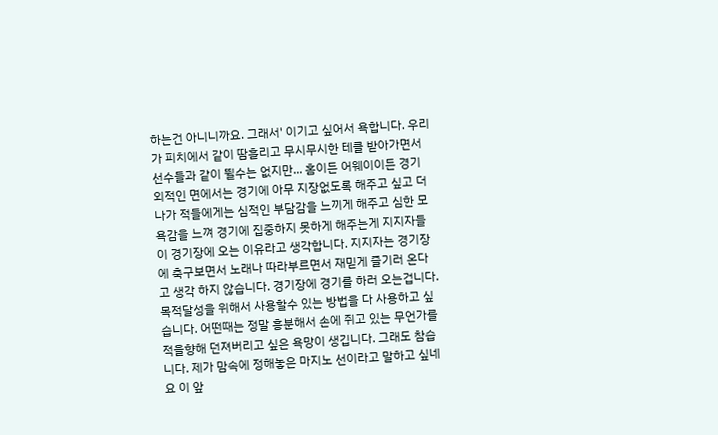하는건 아니니까요. 그래서' 이기고 싶어서 욕합니다. 우리가 피치에서 같이 땀흘리고 무시무시한 테클 받아가면서 선수들과 같이 뛸수는 없지만... 홈이든 어웨이이든 경기 외적인 면에서는 경기에 아무 지장없도록 해주고 싶고 더나가 적들에게는 심적인 부담감을 느끼게 해주고 심한 모욕감을 느껴 경기에 집중하지 못하게 해주는게 지지자들이 경기장에 오는 이유라고 생각합니다. 지지자는 경기장에 축구보면서 노래나 따라부르면서 재믿게 즐기러 온다고 생각 하지 않습니다. 경기장에 경기를 하러 오는겁니다. 목적달성을 위해서 사용할수 있는 방법을 다 사용하고 싶습니다. 어떤때는 정말 흥분해서 손에 쥐고 있는 무언가를 적을향해 던져버리고 싶은 욕망이 생깁니다. 그래도 참습니다. 제가 맘속에 정해놓은 마지노 선이라고 말하고 싶네요 이 앞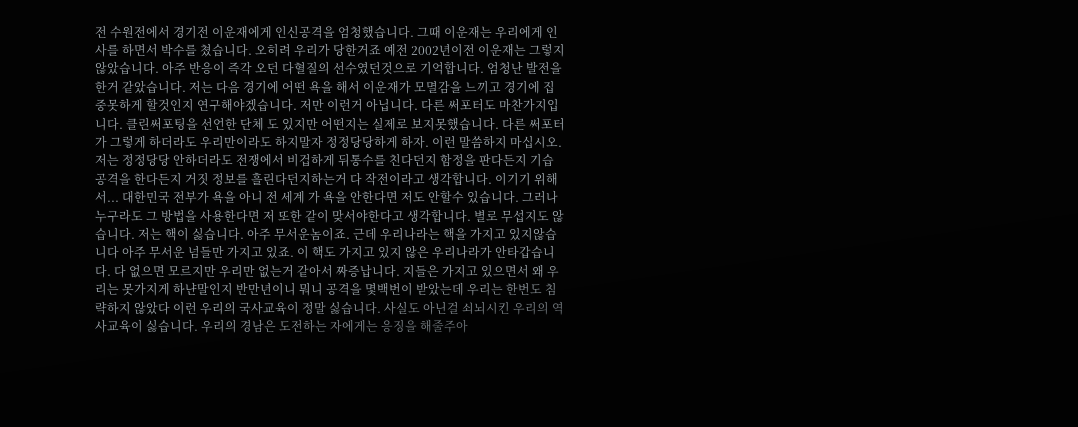전 수원전에서 경기전 이운재에게 인신공격을 엄청했습니다. 그때 이운재는 우리에게 인사를 하면서 박수를 쳤습니다. 오히려 우리가 당한거죠 예전 2002년이전 이운재는 그렇지 않았습니다. 아주 반응이 즉각 오던 다혈질의 선수였던것으로 기억합니다. 엄청난 발전을 한거 같았습니다. 저는 다음 경기에 어떤 욕을 해서 이운재가 모멸감을 느끼고 경기에 집중못하게 할것인지 연구해야겠습니다. 저만 이런거 아닙니다. 다른 써포터도 마찬가지입니다. 클린써포팅을 선언한 단체 도 있지만 어떤지는 실제로 보지못했습니다. 다른 써포터가 그렇게 하더라도 우리만이라도 하지말자 정정당당하게 하자. 이런 말씀하지 마십시오. 저는 정정당당 안하더라도 전쟁에서 비겁하게 뒤통수를 친다던지 함정을 판다든지 기습공격을 한다든지 거짓 정보를 흘린다던지하는거 다 작전이라고 생각합니다. 이기기 위해서... 대한민국 전부가 욕을 아니 전 세계 가 욕을 안한다면 저도 안할수 있습니다. 그러나 누구라도 그 방법을 사용한다면 저 또한 같이 맞서야한다고 생각합니다. 별로 무섭지도 않습니다. 저는 핵이 싫습니다. 아주 무서운놈이죠. 근데 우리나라는 핵을 가지고 있지않습니다 아주 무서운 넘들만 가지고 있죠. 이 핵도 가지고 있지 않은 우리나라가 안타갑습니다. 다 없으면 모르지만 우리만 없는거 같아서 짜증납니다. 지들은 가지고 있으면서 왜 우리는 못가지게 하냔말인지 반만년이니 뭐니 공격을 몇백번이 받았는데 우리는 한번도 침략하지 않았다 이런 우리의 국사교육이 정말 싫습니다. 사실도 아닌걸 쇠뇌시킨 우리의 역사교육이 싫습니다. 우리의 경남은 도전하는 자에게는 응징을 해줄주아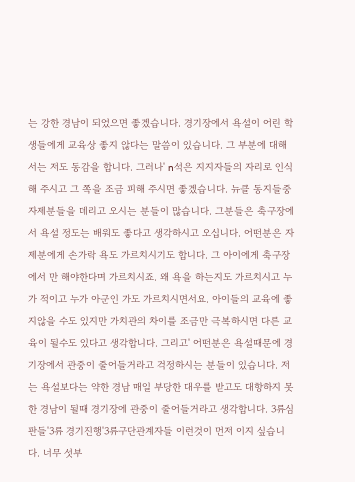는 강한 경남이 되었으면 좋겠습니다. 경기장에서 욕설이 어린 학생들에게 교육상 좋지 않다는 말씀이 있습니다. 그 부분에 대해서는 저도 동감을 합니다. 그러나' n석은 지지자들의 자리로 인식해 주시고 그 쪽을 조금 피해 주시면 좋겠습니다. 뉴클 동지들중 자제분들을 데리고 오시는 분들이 많습니다. 그분들은 축구장에서 욕설 정도는 배워도 좋다고 생각하시고 오십니다. 어떤분은 자제분에게 손가락 욕도 가르치시기도 합니다. 그 아이에게 축구장에서 만 해야한다며 가르치시죠. 왜 욕을 하는지도 가르치시고 누가 적이고 누가 아군인 가도 가르치시면서요. 아이들의 교육에 좋지않을 수도 있지만 가치관의 차이를 조금만 극복하시면 다른 교육이 될수도 있다고 생각합니다. 그리고' 어떤분은 욕설때문에 경기장에서 관중이 줄어들거라고 걱정하시는 분들이 있습니다. 저는 욕설보다는 약한 경남 매일 부당한 대우를 받고도 대항하지 못한 경남이 될때 경기장에 관중이 줄어들거라고 생각합니다. 3류심판들'3류 경기진행'3류구단관계자들 이런것이 먼저 이지 싶습니다. 너무 섯부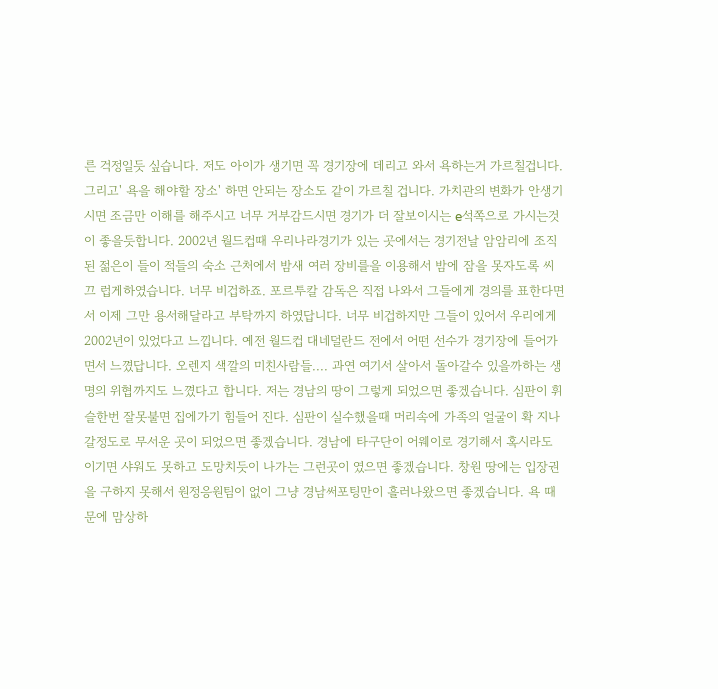른 걱정일듯 싶습니다. 저도 아이가 생기면 꼭 경기장에 데리고 와서 욕하는거 가르칠겁니다. 그리고' 욕을 해야할 장소' 하면 안되는 장소도 같이 가르칠 겁니다. 가치관의 변화가 안생기시면 조금만 이해를 해주시고 너무 거부감드시면 경기가 더 잘보이시는 e석쪽으로 가시는것이 좋을듯합니다. 2002년 월드컵때 우리나라경기가 있는 곳에서는 경기전날 암암리에 조직된 젊은이 들이 적들의 숙소 근처에서 밤새 여러 장비를을 이용해서 밤에 잠을 못자도록 씨끄 럽게하였습니다. 너무 비겁하죠. 포르투칼 감독은 직접 나와서 그들에게 경의를 표한다면서 이제 그만 용서해달라고 부탁까지 하였답니다. 너무 비겁하지만 그들이 있어서 우리에게 2002년이 있었다고 느낍니다. 예전 월드컵 대네덜란드 전에서 어떤 선수가 경기장에 들어가면서 느꼈답니다. 오렌지 색깔의 미친사람들.... 과연 여기서 살아서 돌아갈수 있을까하는 생명의 위협까지도 느꼈다고 합니다. 저는 경남의 땅이 그렇게 되었으면 좋겠습니다. 심판이 휘슬한번 잘못불면 집에가기 힘들어 진다. 심판이 실수했을때 머리속에 가족의 얼굴이 확 지나갈정도로 무서운 곳이 되었으면 좋겠습니다. 경남에 타구단이 어웨이로 경기해서 혹시라도 이기면 샤워도 못하고 도망치듯이 나가는 그런곳이 였으면 좋겠습니다. 창원 땅에는 입장권을 구하지 못해서 원정응원팀이 없이 그냥 경남써포팅만이 흘러나왔으면 좋겠습니다. 욕 때문에 맘상하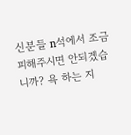신분들 n석에서 조금 피해주시면 안되겠습니까? 욕 하는 지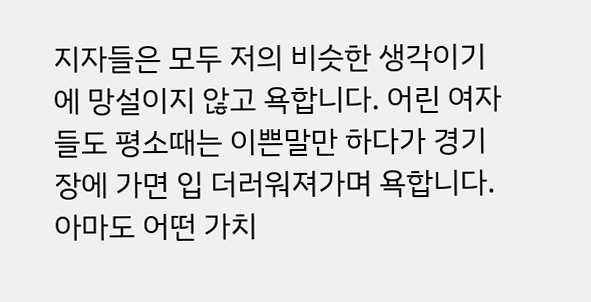지자들은 모두 저의 비슷한 생각이기에 망설이지 않고 욕합니다. 어린 여자들도 평소때는 이쁜말만 하다가 경기장에 가면 입 더러워져가며 욕합니다. 아마도 어떤 가치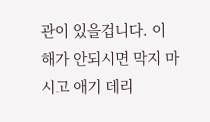관이 있을겁니다. 이해가 안되시면 막지 마시고 애기 데리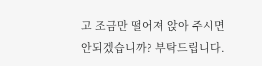고 조금만 떨어져 앉아 주시면 안되겠습니까? 부탁드립니다.